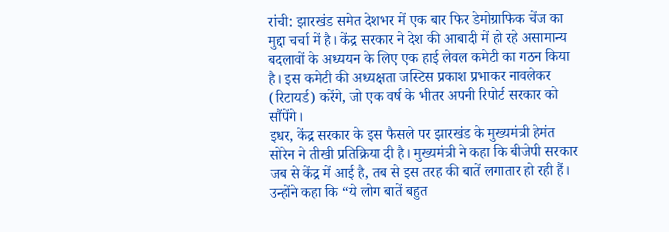रांची: झारखंड समेत देशभर में एक बार फिर डेमोग्राफिक चेंज का मुद्दा चर्चा में है। केंद्र सरकार ने देश की आबादी में हो रहे असामान्य बदलावों के अध्ययन के लिए एक हाई लेवल कमेटी का गठन किया है। इस कमेटी की अध्यक्षता जस्टिस प्रकाश प्रभाकर नावलेकर (रिटायर्ड) करेंगे, जो एक वर्ष के भीतर अपनी रिपोर्ट सरकार को सौंपेंगे।
इधर, केंद्र सरकार के इस फैसले पर झारखंड के मुख्यमंत्री हेमंत सोरेन ने तीखी प्रतिक्रिया दी है। मुख्यमंत्री ने कहा कि बीजेपी सरकार जब से केंद्र में आई है, तब से इस तरह की बातें लगातार हो रही हैं। उन्होंने कहा कि “ये लोग बातें बहुत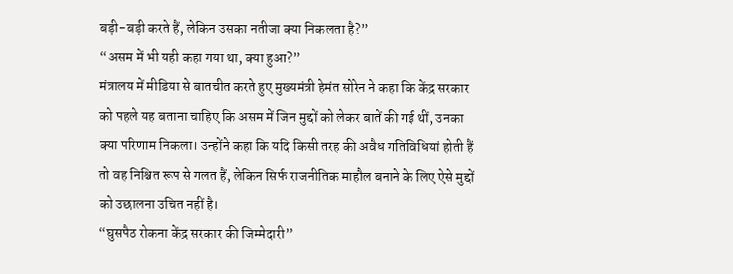बड़ी-बड़ी करते हैं, लेकिन उसका नतीजा क्या निकलता है?”
“असम में भी यही कहा गया था, क्या हुआ?”
मंत्रालय में मीडिया से बातचीत करते हुए मुख्यमंत्री हेमंत सोरेन ने कहा कि केंद्र सरकार को पहले यह बताना चाहिए कि असम में जिन मुद्दों को लेकर बातें की गई थीं, उनका क्या परिणाम निकला। उन्होंने कहा कि यदि किसी तरह की अवैध गतिविधियां होती हैं तो वह निश्चित रूप से गलत हैं, लेकिन सिर्फ राजनीतिक माहौल बनाने के लिए ऐसे मुद्दों को उछालना उचित नहीं है।
“घुसपैठ रोकना केंद्र सरकार की जिम्मेदारी”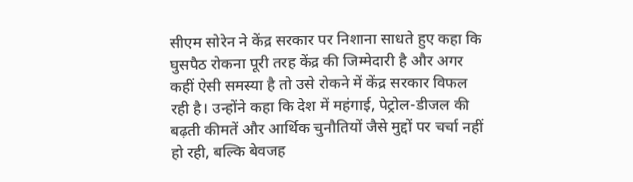सीएम सोरेन ने केंद्र सरकार पर निशाना साधते हुए कहा कि घुसपैठ रोकना पूरी तरह केंद्र की जिम्मेदारी है और अगर कहीं ऐसी समस्या है तो उसे रोकने में केंद्र सरकार विफल रही है। उन्होंने कहा कि देश में महंगाई, पेट्रोल-डीजल की बढ़ती कीमतें और आर्थिक चुनौतियों जैसे मुद्दों पर चर्चा नहीं हो रही, बल्कि बेवजह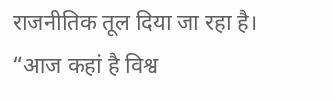राजनीतिक तूल दिया जा रहा है।
“आज कहां है विश्व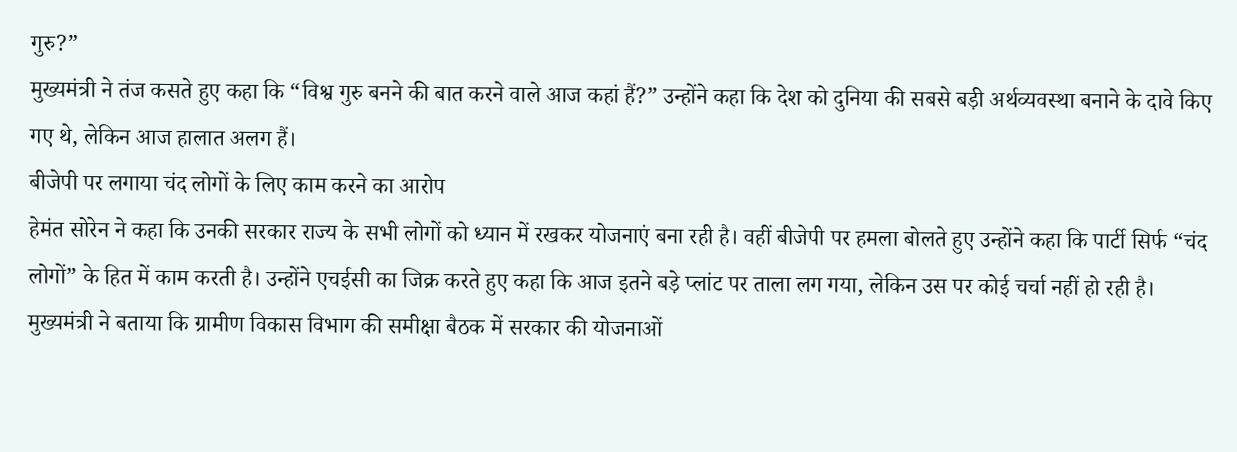गुरु?”
मुख्यमंत्री ने तंज कसते हुए कहा कि “विश्व गुरु बनने की बात करने वाले आज कहां हैं?” उन्होंने कहा कि देश को दुनिया की सबसे बड़ी अर्थव्यवस्था बनाने के दावे किए गए थे, लेकिन आज हालात अलग हैं।
बीजेपी पर लगाया चंद लोगों के लिए काम करने का आरोप
हेमंत सोरेन ने कहा कि उनकी सरकार राज्य के सभी लोगों को ध्यान में रखकर योजनाएं बना रही है। वहीं बीजेपी पर हमला बोलते हुए उन्होंने कहा कि पार्टी सिर्फ “चंद लोगों” के हित में काम करती है। उन्होंने एचईसी का जिक्र करते हुए कहा कि आज इतने बड़े प्लांट पर ताला लग गया, लेकिन उस पर कोई चर्चा नहीं हो रही है।
मुख्यमंत्री ने बताया कि ग्रामीण विकास विभाग की समीक्षा बैठक में सरकार की योजनाओं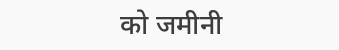को जमीनी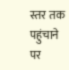स्तर तक पहुंचाने पर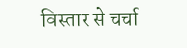विस्तार से चर्चा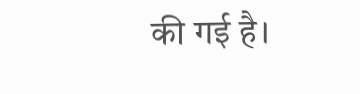की गई है।